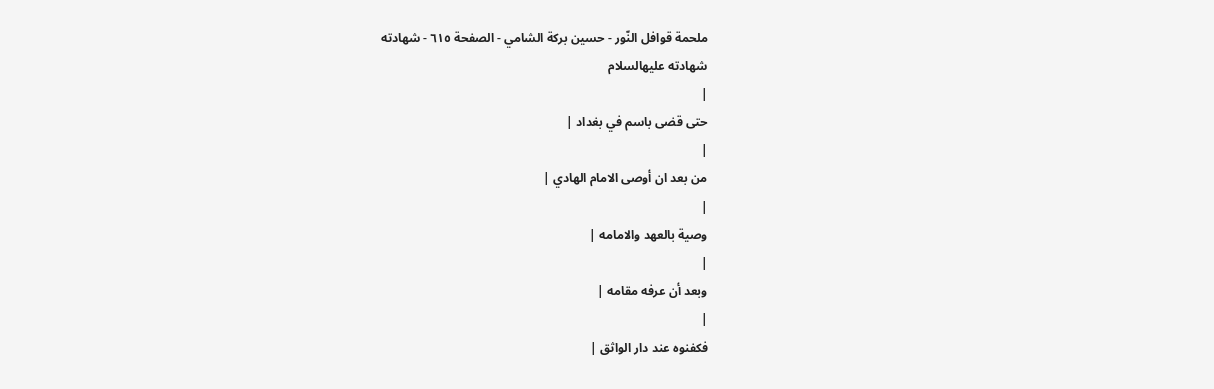ملحمة قوافل النّور - حسين بركة الشامي - الصفحة ٦١٥ - شهادته
شهادته عليهالسلام
|
حتى قضى باسم في بغداد |
|
من بعد ان أوصى الامام الهادي |
|
وصية بالعهد والامامه |
|
وبعد أن عرفه مقامه |
|
فكفنوه عند دار الواثق |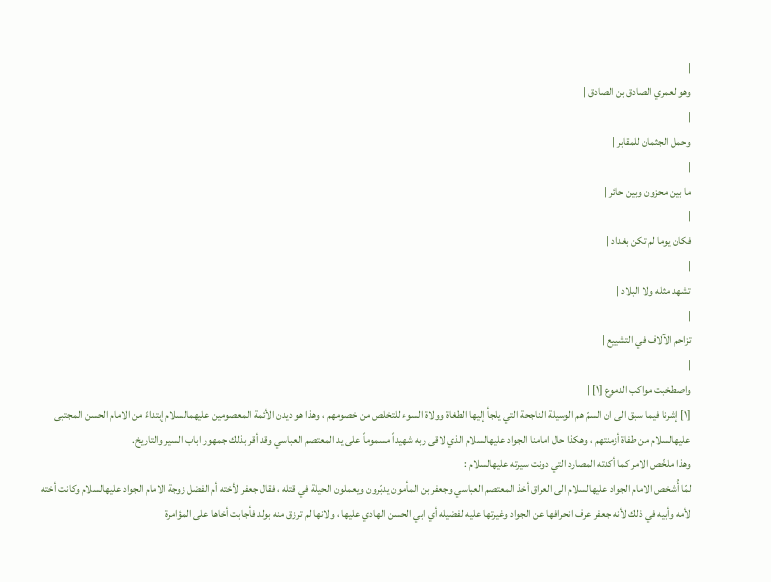|
وهو لعمري الصادق بن الصادق |
|
وحمل الجثمان للمقابر |
|
ما بين محزون وبين حائر |
|
فكان يوما لم تكن بغداد |
|
تشهد مثله ولا البلاد |
|
تزاحم الآلاف في التشييع |
|
واصطخبت مواكب الدموع [١] |
[١] إشرنا فيما سبق الى ان السمّ هم الوسيلة الناجحة التي يلجأ إليها الطغاة وولاة السوء للتخلص من خصومهم ، وهذا هو ديدن الأئمة المعصومين عليهمالسلام إبتداءً من الامام الحسن المجتبى عليهالسلام من طفاة أزمنتهم ، وهكذا حال امامنا الجواد عليهالسلام الذي لاقى ربه شهيداً مسموماً على يد المعتصم العباسي وقد أقر بذلك جمهور اباب السير والتاريخ.
وهذا ملخّص الامر كما أكدته المصارد التي دونت سيرته عليهالسلام :
لمّا أُشخص الامام الجواد عليهالسلام الى العراق أخذ المعتصم العباسي وجعفر بن المأمون يدبّرون ويعملون الحيلة في قتله ، فقال جعفر لأخته أم الفضل زوجة الامام الجواد عليهالسلام وكانت أخته لأمه وأبيه في ذلك لأنه جعفر عرف انحرافها عن الجواد وغيرتها عليه لفضيله أي ابي الحسن الهادي عليها ، ولانها لم ترزق منه بولد فأجابت أخاها على المؤامرة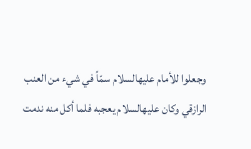وجعلوا للأمام عليهالسلام سمّاً في شيء من العنب الرازقي وكان عليهالسلام يعجبه فلما أكل منه ندمت